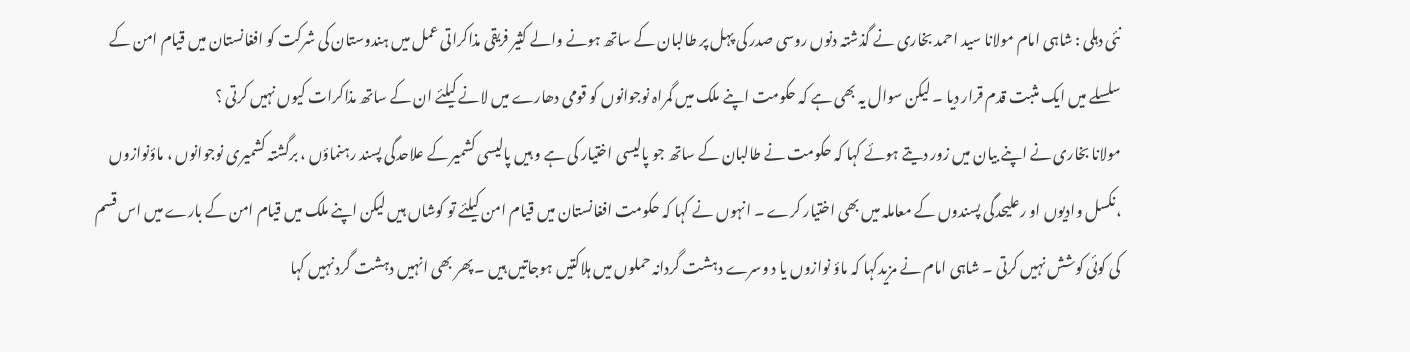نئی دہلی : شاہی امام مولانا سید احمد بخاری نے گذشتہ دنوں روسی صدر کی پہل پر طالبان کے ساتھ ہونے والے کثیر فریقی مذاکراتی عمل میں ہندوستان کی شرکت کو افغانستان میں قیام امن کے سلسلے میں ایک مثبت قدم قرار دیا ۔ لیکن سوال یہ بھی ہے کہ حکومت اپنے ملک میں گمراہ نوجوانوں کو قومی دھارے میں لانے کیلئے ان کے ساتھ مذاکرات کیوں نہیں کرتی ؟
مولانا بخاری نے اپنے بیان میں زور دیتے ہوئے کہا کہ حکومت نے طالبان کے ساتھ جو پالیسی اختیار کی ہے و ہیں پالیسی کشمیر کے علاحدگی پسند رہنماؤں ، برگشتہ کشمیری نوجوانوں ، ماؤنوازوں ،نکسل وادیوں او رعلیحدگی پسندوں کے معاملہ میں بھی اختیار کرے ۔ انہوں نے کہا کہ حکومت افغانستان میں قیام امن کیلئے تو کوشاں ہیں لیکن اپنے ملک میں قیام امن کے بارے میں اس قسم کی کوئی کوشش نہیں کرتی ۔ شاہی امام نے مزیدکہا کہ ماؤ نوازوں یا د وسرے دہشت گردانہ حملوں میں ہلاکتیں ہوجاتیں ہیں ۔ پھر بھی انہیں دہشت گرد نہیں کہا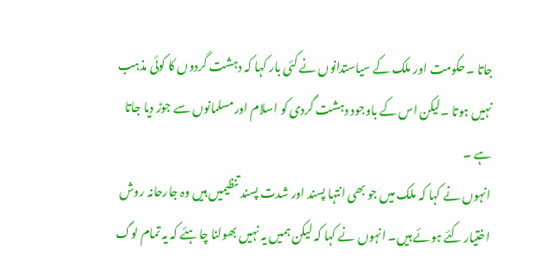جاتا ۔حکومت اور ملک کے سیاستدانوں نے کئی بار کہا کہ دہشت گردوں کا کوئی مذہب نہیں ہوتا ۔لیکن اس کے باوجود دہشت گردی کو اسلام اورمسلمانوں سے جوڑ دیا جاتا ہے ۔
انہوں نے کہا کہ ملک میں جو بھی انتہا پسند اور شدت پسند تنظیمیں ہیں وہ جارحانہ روش اختیار کئے ہوئے ہیں۔ انہوں نے کہا کہ لیکن ہمیں یہ نہیں بھولنا چاہئے کہ یہ تمام لوگ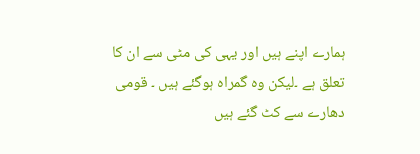ہمارے اپنے ہیں اور یہی کی مٹی سے ان کا تعلق ہے ۔لیکن وہ گمراہ ہوگئے ہیں ۔ قومی دھارے سے کٹ گئے ہیں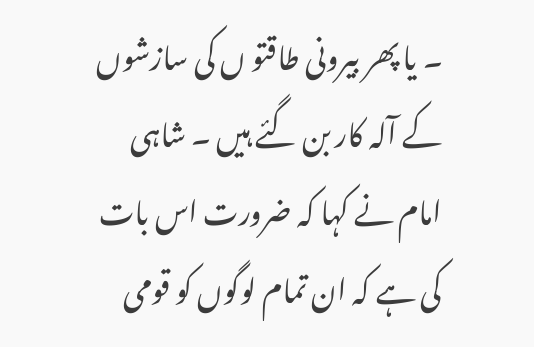۔ یا پھر بیرونی طاقتو ں کی سازشوں کے آلہ کار بن گئے ہیں ۔ شاہی امام نے کہا کہ ضرورت اس بات کی ہے کہ ان تمام لوگوں کو قومی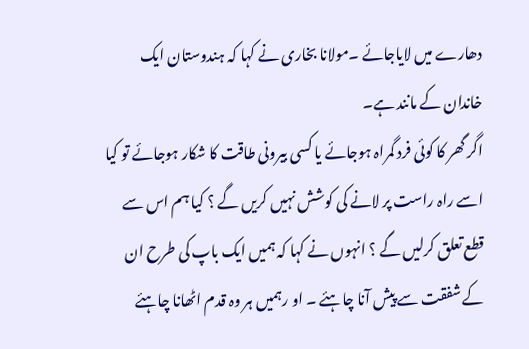دھارے میں لایاجائے ۔مولانا بخاری نے کہا کہ ہندوستان ایک خاندان کے مانند ہے۔
اگر گھر کا کوئی فرد گمراہ ہوجائے یا کسی بیرونی طاقت کا شکار ہوجائے تو کیا اسے راہ راست پر لانے کی کوشش نہیں کریں گے ؟ کیا ہم اس سے قطع تعلق کرلیں گے ؟ انہوں نے کہا کہ ہمیں ایک باپ کی طرح ان کے شفقت سے پیش آنا چاہئے ۔ او رہمیں ہر وہ قدم اٹھانا چاہئے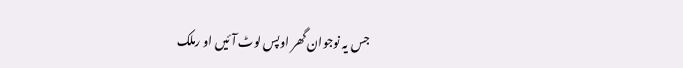جس یہ نوجوان گھر اوپس لوٹ آئیں او رملک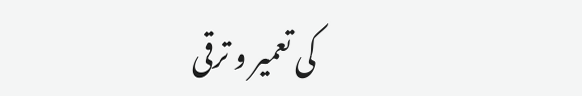کی تعمیر و ترقی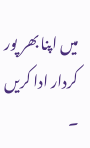میں اپنا بھر پور کردار ادا کریں ۔